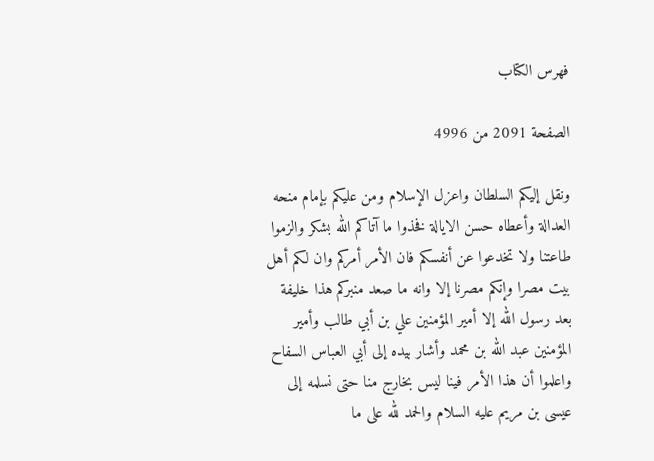فهرس الكتاب

الصفحة 2091 من 4996

ونقل إليكم السلطان واعزل الإسلام ومن عليكم بإمام منحه العدالة وأعطاه حسن الايالة فخذوا ما آتاكم الله بشكر والزموا طاعتنا ولا تخدعوا عن أنفسكم فان الأمر أمركم وان لكم أهل بيت مصرا وإنكم مصرنا إلا وانه ما صعد منبركم هذا خليفة بعد رسول الله إلا أمير المؤمنين علي بن أبي طالب وأمير المؤمنين عبد الله بن محمد وأشار بيده إلى أبي العباس السفاح واعلموا أن هذا الأمر فينا ليس بخارج منا حتى نسلمه إلى عيسى بن مريم عليه السلام والحمد لله على ما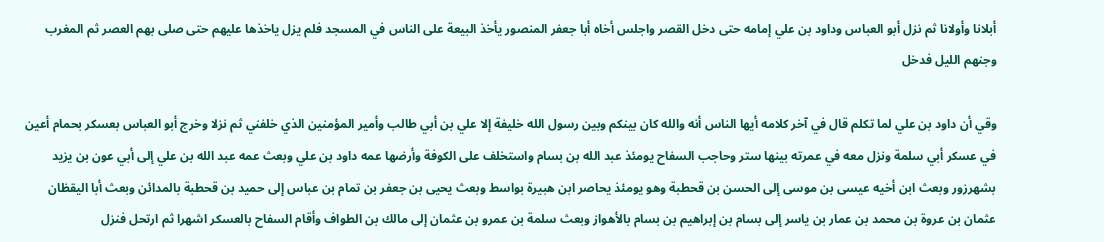أبلانا وأولانا ثم نزل أبو العباس وداود بن علي إمامه حتى دخل القصر واجلس أخاه أبا جعفر المنصور يأخذ البيعة على الناس في المسجد فلم يزل ياخذها عليهم حتى صلى بهم العصر ثم المغرب وجنهم الليل فدخل

وقي أن داود بن علي لما تكلم قال في آخر كلامه أيها الناس أنه والله كان بينكم وبين رسول الله خليفة إلا علي بن أبي طالب وأمير المؤمنين الذي خلفني ثم نزلا وخرج أبو العباس بعسكر بحمام أعين في عسكر أبي سلمة ونزل معه في عمرته بينها ستر وحاجب السفاح يومئذ عبد الله بن بسام واستخلف على الكوفة وأرضها عمه داود بن علي وبعث عمه عبد الله بن علي إلى أبي عون بن يزيد بشهرزور وبعث ابن أخيه عيسى بن موسى إلى الحسن بن قحطبة وهو يومئذ يحاصر ابن هبيرة بواسط وبعث يحيى بن جعفر بن تمام بن عباس إلى حميد بن قحطبة بالمدائن وبعث أبا اليقظان عثمان بن عروة بن محمد بن عمار بن ياسر إلى بسام بن إبراهيم بن بسام بالأهواز وبعث سلمة بن عمرو بن عثمان إلى مالك بن الطواف وأقام السفاح بالعسكر اشهرا ثم ارتحل فنزل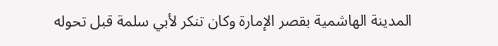المدينة الهاشمية بقصر الإمارة وكان تنكر لأبي سلمة قبل تحوله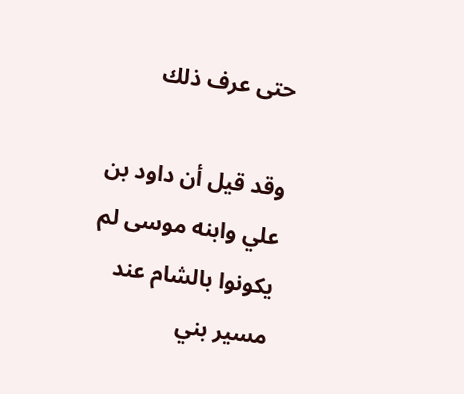حتى عرف ذلك

وقد قيل أن داود بن علي وابنه موسى لم يكونوا بالشام عند مسير بني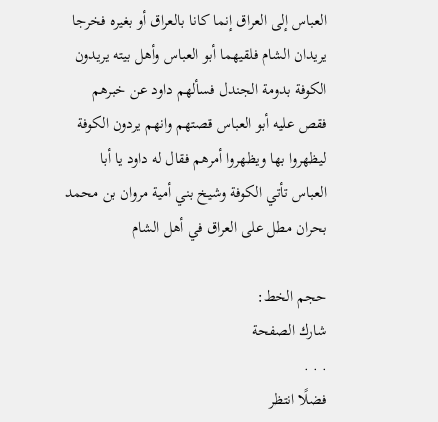العباس إلى العراق إنما كانا بالعراق أو بغيره فخرجا يريدان الشام فلقيهما أبو العباس وأهل بيته يريدون الكوفة بدومة الجندل فسألهم داود عن خبرهم فقص عليه أبو العباس قصتهم وانهم يردون الكوفة ليظهروا بها ويظهروا أمرهم فقال له داود يا أبا العباس تأتي الكوفة وشيخ بني أمية مروان بن محمد بحران مطل على العراق في أهل الشام

حجم الخط:
شارك الصفحة
. . .
فضلًا انتظر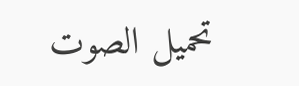تحميل الصوت